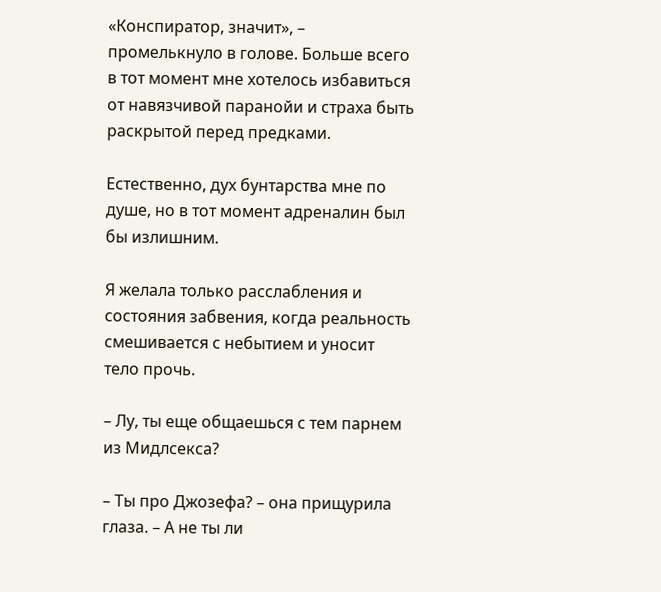«Конспиратор, значит», – промелькнуло в голове. Больше всего в тот момент мне хотелось избавиться от навязчивой паранойи и страха быть раскрытой перед предками.

Естественно, дух бунтарства мне по душе, но в тот момент адреналин был бы излишним.

Я желала только расслабления и состояния забвения, когда реальность смешивается с небытием и уносит тело прочь.

– Лу, ты еще общаешься с тем парнем из Мидлсекса?

– Ты про Джозефа? – она прищурила глаза. – А не ты ли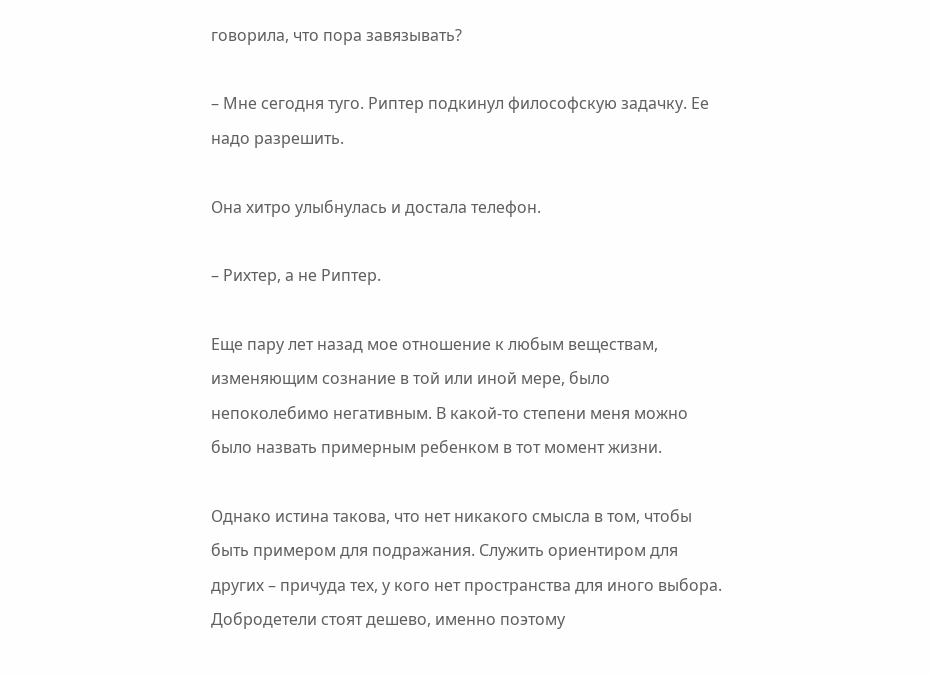говорила, что пора завязывать?

– Мне сегодня туго. Риптер подкинул философскую задачку. Ее надо разрешить.

Она хитро улыбнулась и достала телефон.

– Рихтер, а не Риптер.

Еще пару лет назад мое отношение к любым веществам, изменяющим сознание в той или иной мере, было непоколебимо негативным. В какой-то степени меня можно было назвать примерным ребенком в тот момент жизни.

Однако истина такова, что нет никакого смысла в том, чтобы быть примером для подражания. Служить ориентиром для других – причуда тех, у кого нет пространства для иного выбора. Добродетели стоят дешево, именно поэтому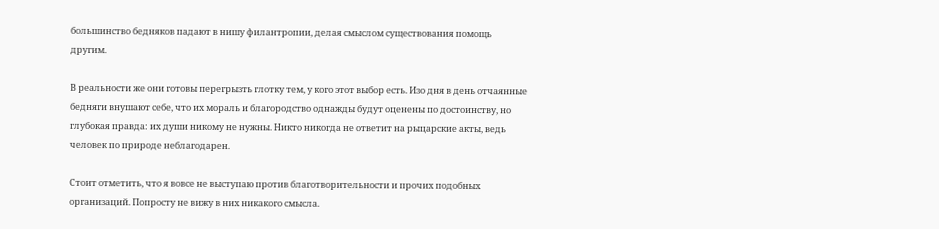большинство бедняков падают в нишу филантропии, делая смыслом существования помощь другим.

В реальности же они готовы перегрызть глотку тем, у кого этот выбор есть. Изо дня в день отчаянные бедняги внушают себе, что их мораль и благородство однажды будут оценены по достоинству, но глубокая правда: их души никому не нужны. Никто никогда не ответит на рыцарские акты, ведь человек по природе неблагодарен.

Стоит отметить, что я вовсе не выступаю против благотворительности и прочих подобных организаций. Попросту не вижу в них никакого смысла.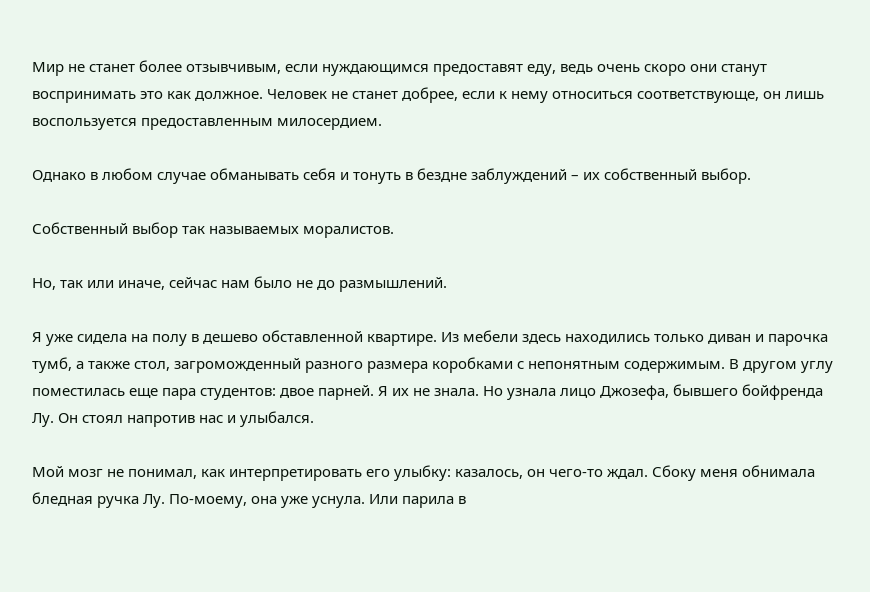Мир не станет более отзывчивым, если нуждающимся предоставят еду, ведь очень скоро они станут воспринимать это как должное. Человек не станет добрее, если к нему относиться соответствующе, он лишь воспользуется предоставленным милосердием.

Однако в любом случае обманывать себя и тонуть в бездне заблуждений – их собственный выбор.

Собственный выбор так называемых моралистов.

Но, так или иначе, сейчас нам было не до размышлений.

Я уже сидела на полу в дешево обставленной квартире. Из мебели здесь находились только диван и парочка тумб, а также стол, загроможденный разного размера коробками с непонятным содержимым. В другом углу поместилась еще пара студентов: двое парней. Я их не знала. Но узнала лицо Джозефа, бывшего бойфренда Лу. Он стоял напротив нас и улыбался.

Мой мозг не понимал, как интерпретировать его улыбку: казалось, он чего-то ждал. Сбоку меня обнимала бледная ручка Лу. По-моему, она уже уснула. Или парила в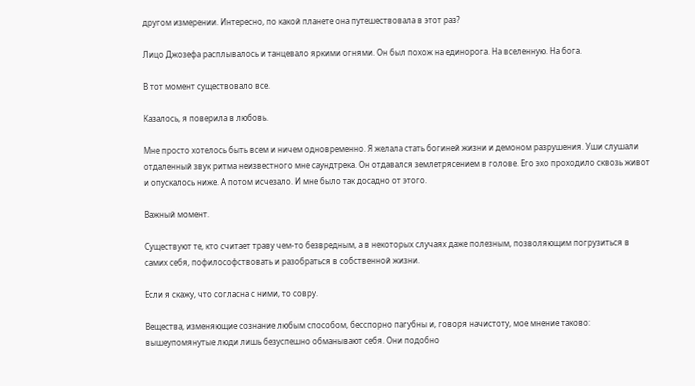другом измерении. Интересно, по какой планете она путешествовала в этот раз?

Лицо Джозефа расплывалось и танцевало яркими огнями. Он был похож на единорога. На вселенную. На бога.

В тот момент существовало все.

Казалось, я поверила в любовь.

Мне просто хотелось быть всем и ничем одновременно. Я желала стать богиней жизни и демоном разрушения. Уши слушали отдаленный звук ритма неизвестного мне саундтрека. Он отдавался землетрясением в голове. Его эхо проходило сквозь живот и опускалось ниже. А потом исчезало. И мне было так досадно от этого.

Важный момент.

Существуют те, кто считает траву чем-то безвредным, а в некоторых случаях даже полезным, позволяющим погрузиться в самих себя, пофилософствовать и разобраться в собственной жизни.

Если я скажу, что согласна с ними, то совру.

Вещества, изменяющие сознание любым способом, бесспорно пагубны и, говоря начистоту, мое мнение таково: вышеупомянутые люди лишь безуспешно обманывают себя. Они подобно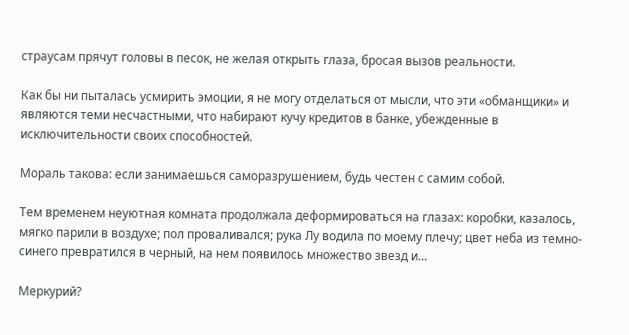страусам прячут головы в песок, не желая открыть глаза, бросая вызов реальности.

Как бы ни пыталась усмирить эмоции, я не могу отделаться от мысли, что эти «обманщики» и являются теми несчастными, что набирают кучу кредитов в банке, убежденные в исключительности своих способностей.

Мораль такова: если занимаешься саморазрушением, будь честен с самим собой.

Тем временем неуютная комната продолжала деформироваться на глазах: коробки, казалось, мягко парили в воздухе; пол проваливался; рука Лу водила по моему плечу; цвет неба из темно-синего превратился в черный, на нем появилось множество звезд и…

Меркурий?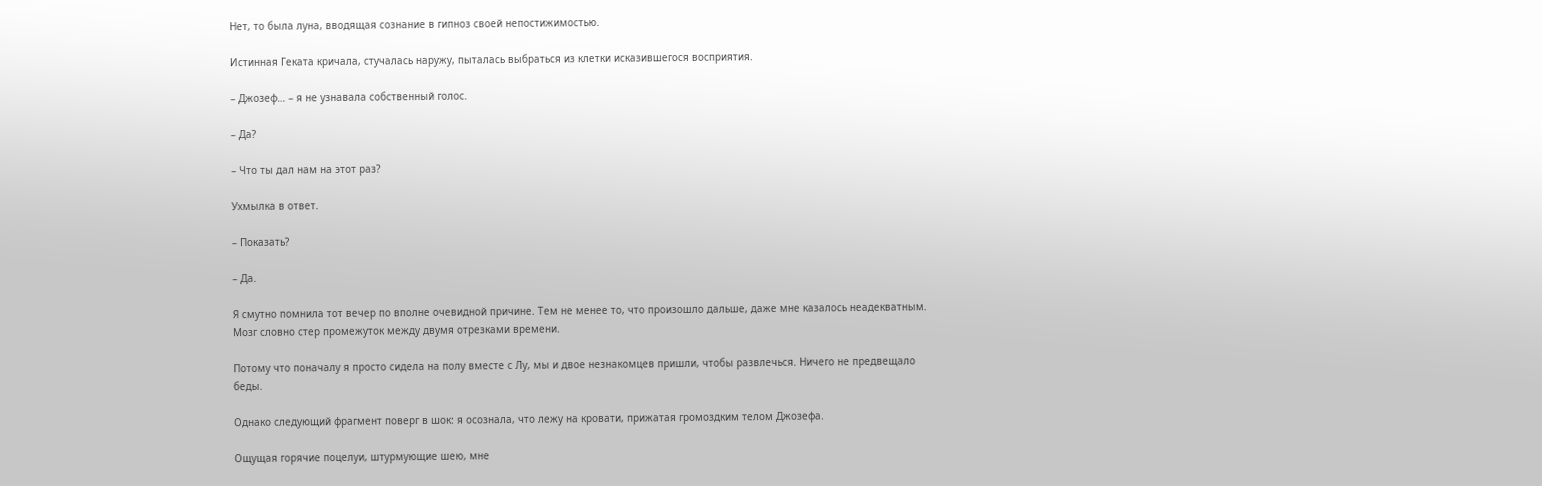Нет, то была луна, вводящая сознание в гипноз своей непостижимостью.

Истинная Геката кричала, стучалась наружу, пыталась выбраться из клетки исказившегося восприятия.

– Джозеф… – я не узнавала собственный голос.

– Да?

– Что ты дал нам на этот раз?

Ухмылка в ответ.

– Показать?

– Да.

Я смутно помнила тот вечер по вполне очевидной причине. Тем не менее то, что произошло дальше, даже мне казалось неадекватным. Мозг словно стер промежуток между двумя отрезками времени.

Потому что поначалу я просто сидела на полу вместе с Лу, мы и двое незнакомцев пришли, чтобы развлечься. Ничего не предвещало беды.

Однако следующий фрагмент поверг в шок: я осознала, что лежу на кровати, прижатая громоздким телом Джозефа.

Ощущая горячие поцелуи, штурмующие шею, мне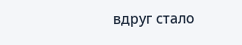вдруг стало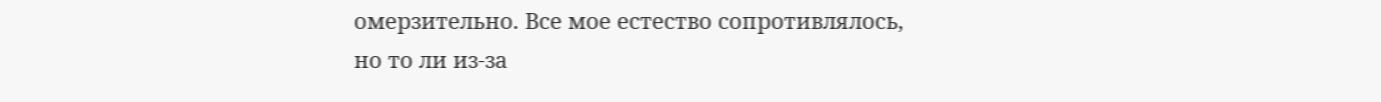омерзительно. Все мое естество сопротивлялось, но то ли из-за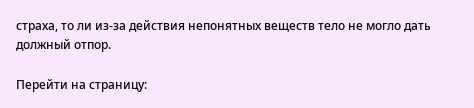страха, то ли из-за действия непонятных веществ тело не могло дать должный отпор.

Перейти на страницу: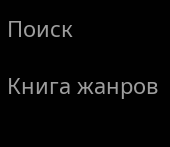Поиск

Книга жанров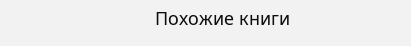Похожие книги